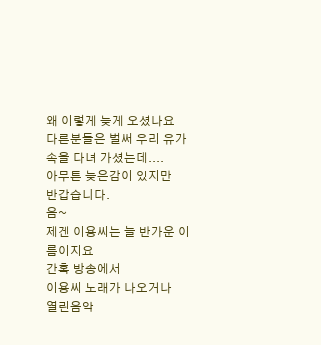왜 이렇게 늦게 오셨나요
다른분들은 벌써 우리 유가속을 다녀 가셨는데....
아무튼 늦은감이 있지만
반갑습니다.
음~
제겐 이용씨는 늘 반가운 이름이지요
간혹 방송에서
이용씨 노래가 나오거나
열린음악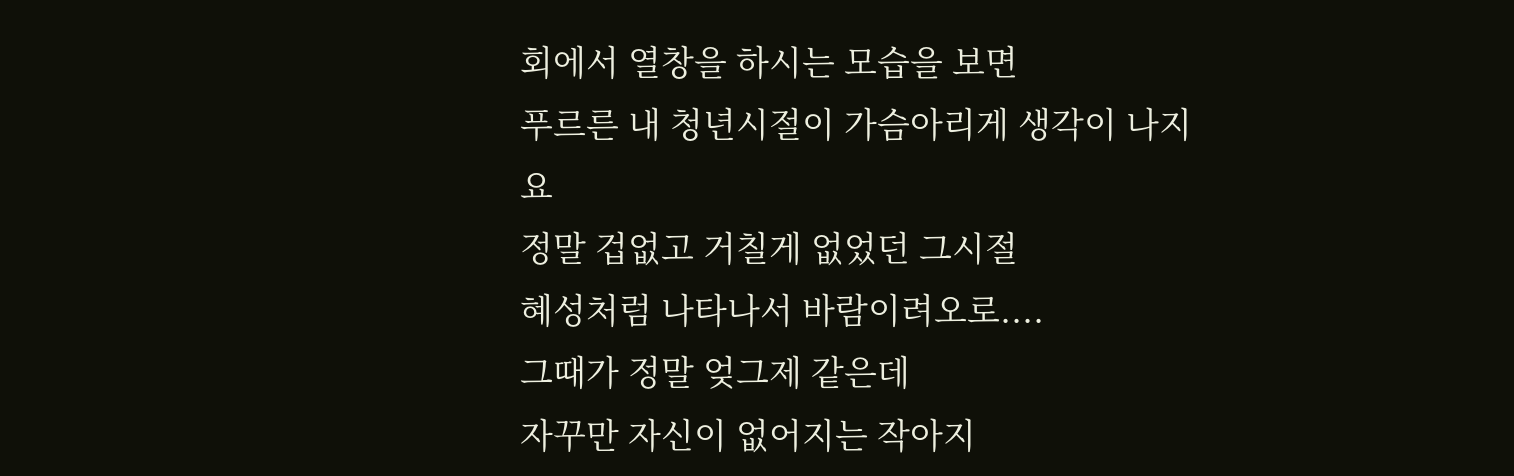회에서 열창을 하시는 모습을 보면
푸르른 내 청년시절이 가슴아리게 생각이 나지요
정말 겁없고 거칠게 없었던 그시절
혜성처럼 나타나서 바람이려오로....
그때가 정말 엊그제 같은데
자꾸만 자신이 없어지는 작아지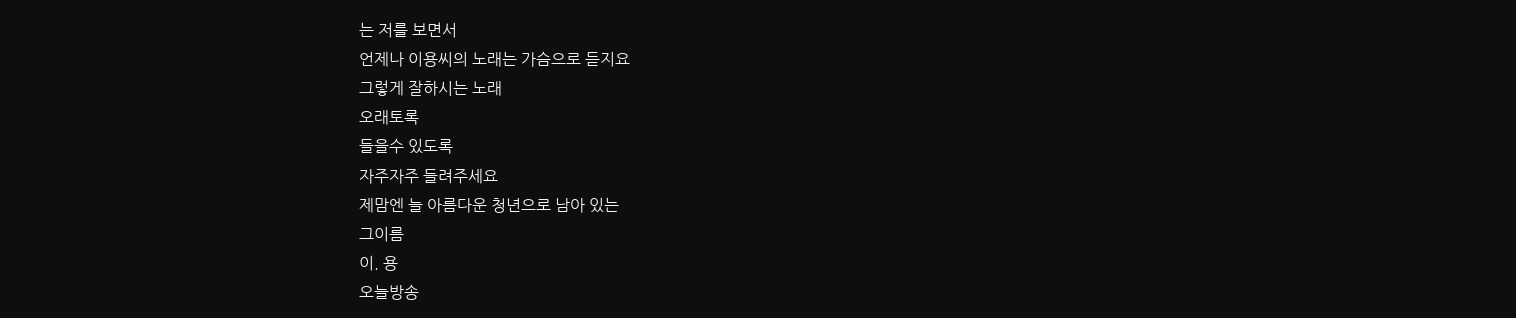는 저를 보면서
언제나 이용씨의 노래는 가슴으로 듣지요
그렇게 잘하시는 노래
오래토록
들을수 있도록
자주자주 들려주세요
제맘엔 늘 아름다운 청년으로 남아 있는
그이름
이. 용
오늘방송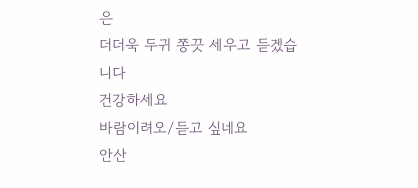은
더더욱 두귀 쫑끗 세우고 듣겠습니다
건강하세요
바람이려오/듣고 싶네요
안산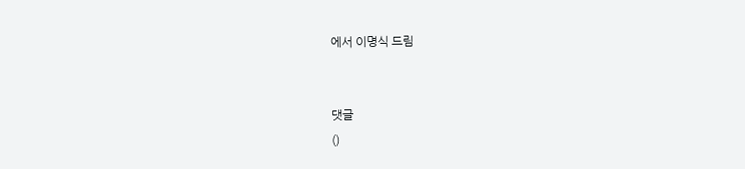에서 이명식 드림


댓글
()